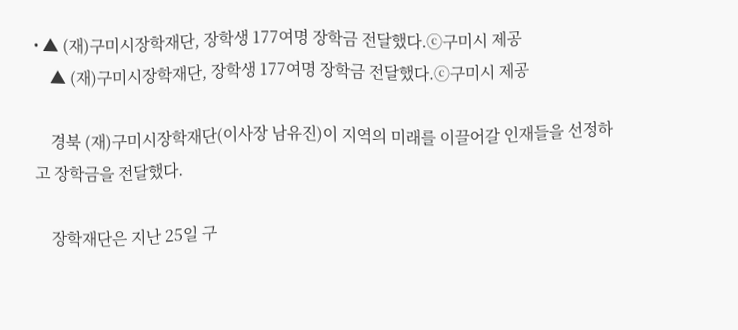• ▲ (재)구미시장학재단, 장학생 177여명 장학금 전달했다.ⓒ구미시 제공
    ▲ (재)구미시장학재단, 장학생 177여명 장학금 전달했다.ⓒ구미시 제공

    경북 (재)구미시장학재단(이사장 남유진)이 지역의 미래를 이끌어갈 인재들을 선정하고 장학금을 전달했다.

    장학재단은 지난 25일 구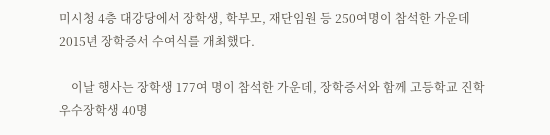미시청 4층 대강당에서 장학생, 학부모, 재단임원 등 250여명이 참석한 가운데 2015년 장학증서 수여식를 개최했다.

    이날 행사는 장학생 177여 명이 참석한 가운데, 장학증서와 함께 고등학교 진학우수장학생 40명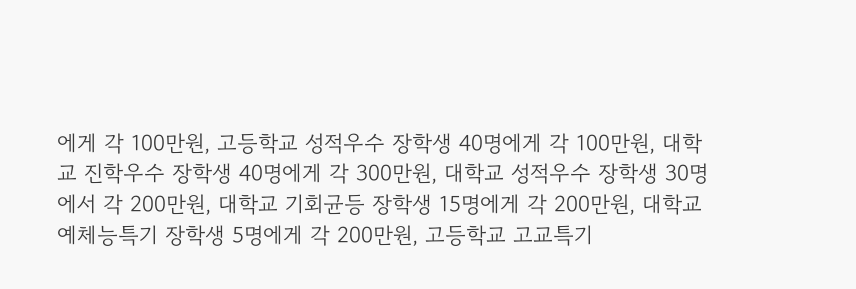에게 각 100만원, 고등학교 성적우수 장학생 40명에게 각 100만원, 대학교 진학우수 장학생 40명에게 각 300만원, 대학교 성적우수 장학생 30명에서 각 200만원, 대학교 기회균등 장학생 15명에게 각 200만원, 대학교 예체능특기 장학생 5명에게 각 200만원, 고등학교 고교특기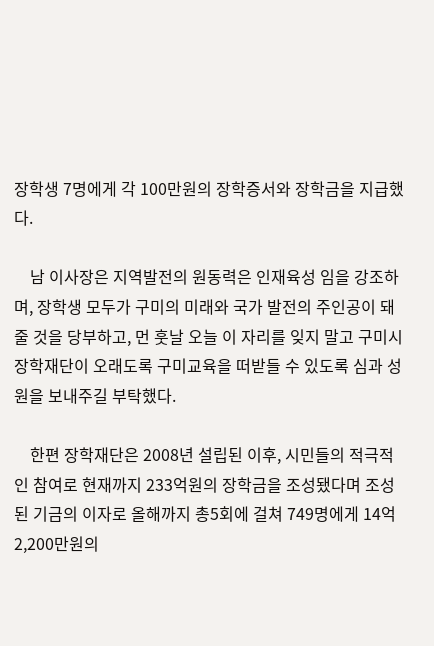장학생 7명에게 각 100만원의 장학증서와 장학금을 지급했다.

    남 이사장은 지역발전의 원동력은 인재육성 임을 강조하며, 장학생 모두가 구미의 미래와 국가 발전의 주인공이 돼 줄 것을 당부하고, 먼 훗날 오늘 이 자리를 잊지 말고 구미시장학재단이 오래도록 구미교육을 떠받들 수 있도록 심과 성원을 보내주길 부탁했다.

    한편 장학재단은 2008년 설립된 이후, 시민들의 적극적인 참여로 현재까지 233억원의 장학금을 조성됐다며 조성된 기금의 이자로 올해까지 총5회에 걸쳐 749명에게 14억2,200만원의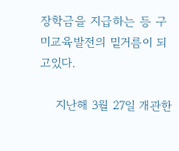장학금을 지급하는 등 구미교육발전의 밑거름이 되고있다.

    지난해 3월 27일 개관한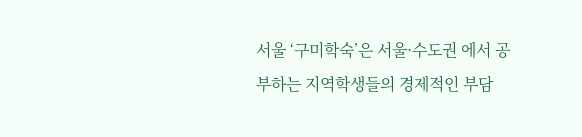서울 ‘구미학숙’은 서울·수도권 에서 공부하는 지역학생들의 경제적인 부담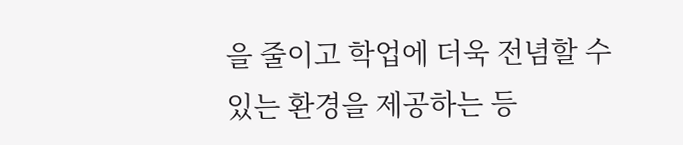을 줄이고 학업에 더욱 전념할 수 있는 환경을 제공하는 등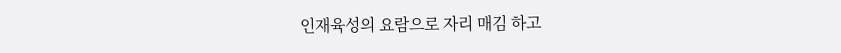인재육성의 요람으로 자리 매김 하고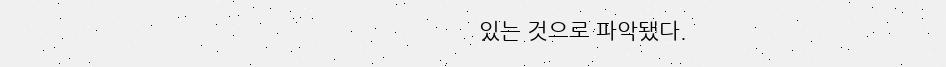있는 것으로 파악됐다.